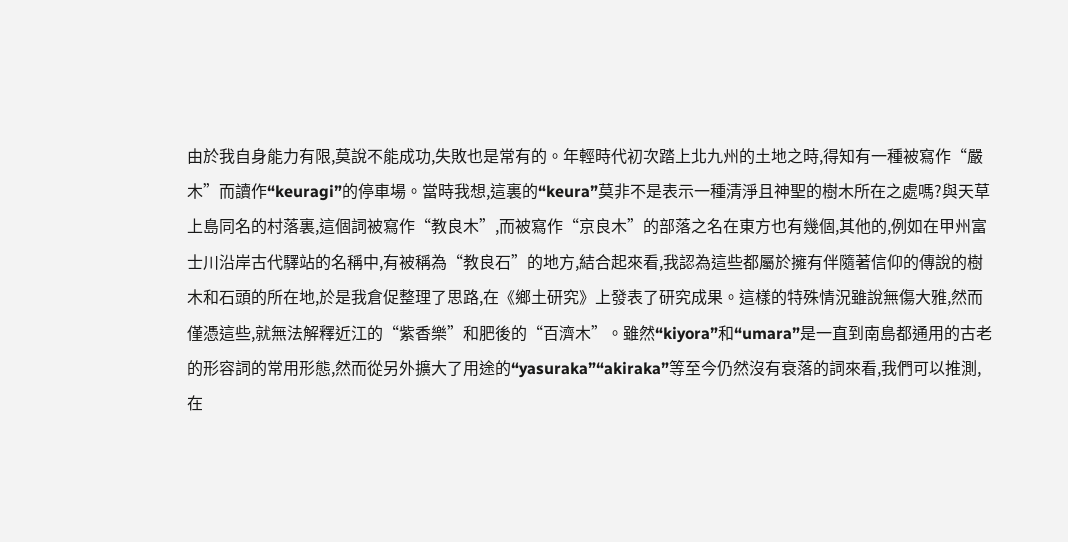由於我自身能力有限,莫說不能成功,失敗也是常有的。年輕時代初次踏上北九州的土地之時,得知有一種被寫作“嚴木”而讀作“keuragi”的停車場。當時我想,這裏的“keura”莫非不是表示一種清淨且神聖的樹木所在之處嗎?與天草上島同名的村落裏,這個詞被寫作“教良木”,而被寫作“京良木”的部落之名在東方也有幾個,其他的,例如在甲州富士川沿岸古代驛站的名稱中,有被稱為“教良石”的地方,結合起來看,我認為這些都屬於擁有伴隨著信仰的傳說的樹木和石頭的所在地,於是我倉促整理了思路,在《鄉土研究》上發表了研究成果。這樣的特殊情況雖說無傷大雅,然而僅憑這些,就無法解釋近江的“紫香樂”和肥後的“百濟木”。雖然“kiyora”和“umara”是一直到南島都通用的古老的形容詞的常用形態,然而從另外擴大了用途的“yasuraka”“akiraka”等至今仍然沒有衰落的詞來看,我們可以推測,在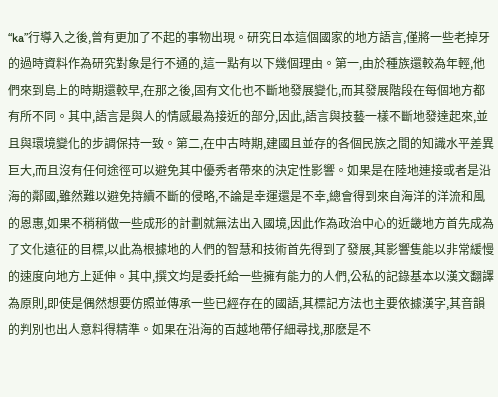“ka”行導入之後,曾有更加了不起的事物出現。研究日本這個國家的地方語言,僅將一些老掉牙的過時資料作為研究對象是行不通的,這一點有以下幾個理由。第一,由於種族還較為年輕,他們來到島上的時期還較早,在那之後,固有文化也不斷地發展變化,而其發展階段在每個地方都有所不同。其中,語言是與人的情感最為接近的部分,因此,語言與技藝一樣不斷地發達起來,並且與環境變化的步調保持一致。第二,在中古時期,建國且並存的各個民族之間的知識水平差異巨大,而且沒有任何途徑可以避免其中優秀者帶來的決定性影響。如果是在陸地連接或者是沿海的鄰國,雖然難以避免持續不斷的侵略,不論是幸運還是不幸,總會得到來自海洋的洋流和風的恩惠,如果不稍稍做一些成形的計劃就無法出入國境,因此作為政治中心的近畿地方首先成為了文化遠征的目標,以此為根據地的人們的智慧和技術首先得到了發展,其影響隻能以非常緩慢的速度向地方上延伸。其中,撰文均是委托給一些擁有能力的人們,公私的記錄基本以漢文翻譯為原則,即使是偶然想要仿照並傳承一些已經存在的國語,其標記方法也主要依據漢字,其音韻的判別也出人意料得精準。如果在沿海的百越地帶仔細尋找,那麽是不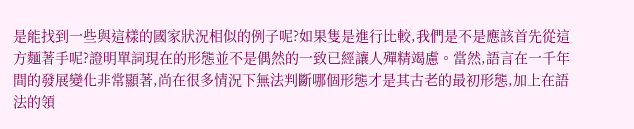是能找到一些與這樣的國家狀況相似的例子呢?如果隻是進行比較,我們是不是應該首先從這方麵著手呢?證明單詞現在的形態並不是偶然的一致已經讓人殫精竭慮。當然,語言在一千年間的發展變化非常顯著,尚在很多情況下無法判斷哪個形態才是其古老的最初形態,加上在語法的領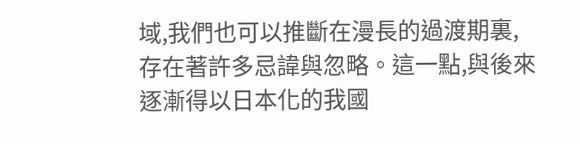域,我們也可以推斷在漫長的過渡期裏,存在著許多忌諱與忽略。這一點,與後來逐漸得以日本化的我國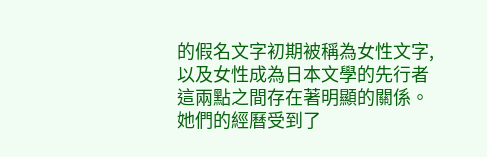的假名文字初期被稱為女性文字,以及女性成為日本文學的先行者這兩點之間存在著明顯的關係。她們的經曆受到了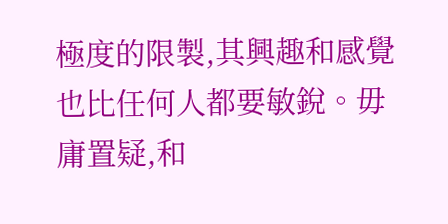極度的限製,其興趣和感覺也比任何人都要敏銳。毋庸置疑,和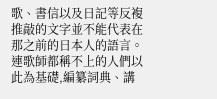歌、書信以及日記等反複推敲的文字並不能代表在那之前的日本人的語言。連歌師都稱不上的人們以此為基礎,編纂詞典、講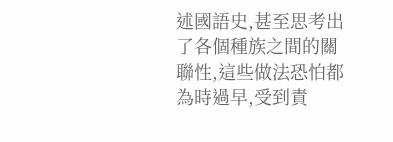述國語史,甚至思考出了各個種族之間的關聯性,這些做法恐怕都為時過早,受到責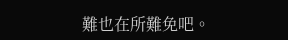難也在所難免吧。